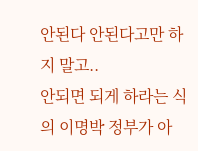안된다 안된다고만 하지 말고..
안되면 되게 하라는 식의 이명박 정부가 아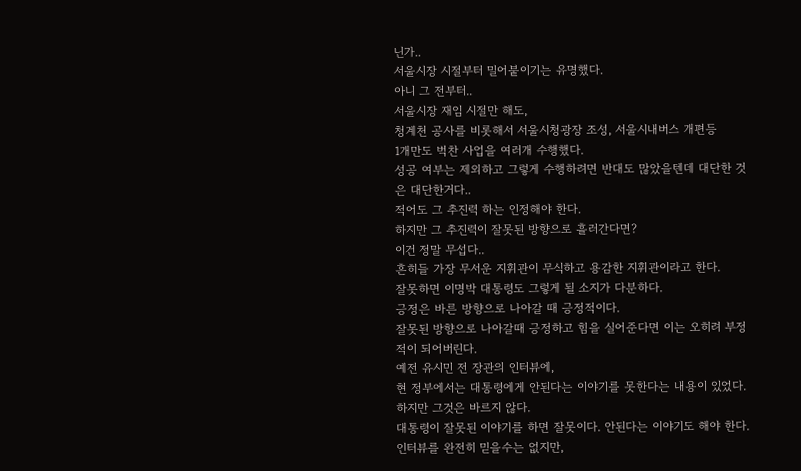닌가..
서울시장 시절부터 밀어붙이기는 유명했다.
아니 그 전부터..
서울시장 재임 시절만 해도,
청계천 공사를 비롯해서 서울시청광장 조성, 서울시내버스 개편등
1개만도 벅찬 사업을 여러개 수행했다.
성공 여부는 제외하고 그렇게 수행하려면 반대도 많았을텐데 대단한 것은 대단한거다..
적어도 그 추진력 하는 인정해야 한다.
하지만 그 추진력이 잘못된 방향으로 흘러간다면?
이건 정말 무섭다..
흔히들 가장 무서운 지휘관이 무식하고 용감한 지휘관이라고 한다.
잘못하면 이명박 대통령도 그렇게 될 소지가 다분하다.
긍정은 바른 방향으로 나아갈 때 긍정적이다.
잘못된 방향으로 나아갈때 긍정하고 힘을 실어준다면 이는 오히려 부정적이 되어버린다.
예전 유시민 전 장관의 인터뷰에,
현 정부에서는 대통령에게 안된다는 이야기를 못한다는 내용이 있었다.
하지만 그것은 바르지 않다.
대통령이 잘못된 이야기를 하면 잘못이다. 안된다는 이야기도 해야 한다.
인터뷰를 완전히 믿을수는 없지만,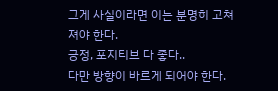그게 사실이라면 이는 분명히 고쳐져야 한다.
긍정, 포지티브 다 좋다..
다만 방향이 바르게 되어야 한다.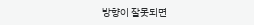방향이 잘못되면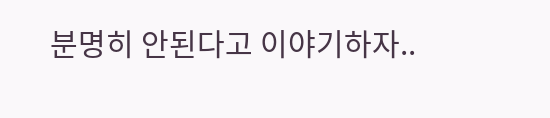분명히 안된다고 이야기하자..